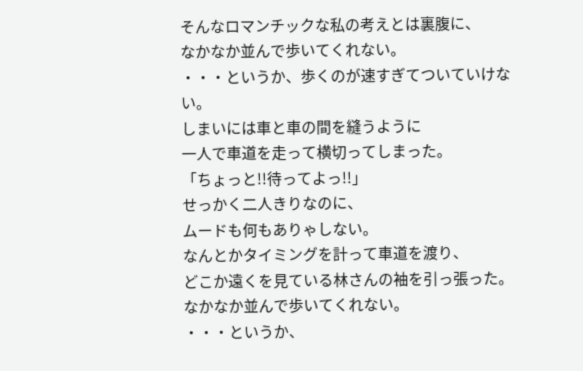そんなロマンチックな私の考えとは裏腹に、
なかなか並んで歩いてくれない。
・・・というか、歩くのが速すぎてついていけない。
しまいには車と車の間を縫うように
一人で車道を走って横切ってしまった。
「ちょっと!!待ってよっ!!」
せっかく二人きりなのに、
ムードも何もありゃしない。
なんとかタイミングを計って車道を渡り、
どこか遠くを見ている林さんの袖を引っ張った。
なかなか並んで歩いてくれない。
・・・というか、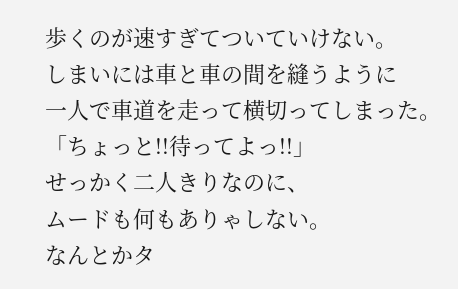歩くのが速すぎてついていけない。
しまいには車と車の間を縫うように
一人で車道を走って横切ってしまった。
「ちょっと!!待ってよっ!!」
せっかく二人きりなのに、
ムードも何もありゃしない。
なんとかタ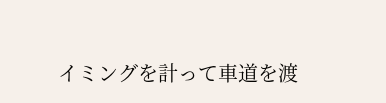イミングを計って車道を渡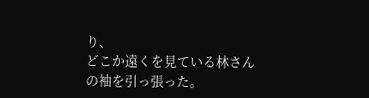り、
どこか遠くを見ている林さんの袖を引っ張った。